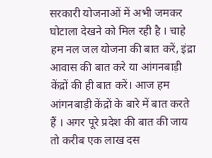सरकारी योजनाओं में अभी जमकर घोटाला देखने को मिल रही है । चाहे हम नल जल योजना की बात करें, इंद्रा आवास की बात करे या आंगनबाड़ी केंद्रों की ही बात करें। आज हम आंगनबाड़ी केंद्रों के बारे में बात करते हैं । अगर पूरे प्रदेश की बात की जाय तो करीब एक लाख दस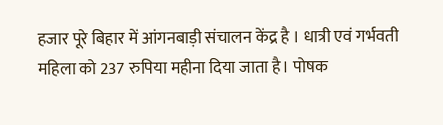हजार पूरे बिहार में आंगनबाड़ी संचालन केंद्र है । धात्री एवं गर्भवती महिला को 237 रुपिया महीना दिया जाता है। पोषक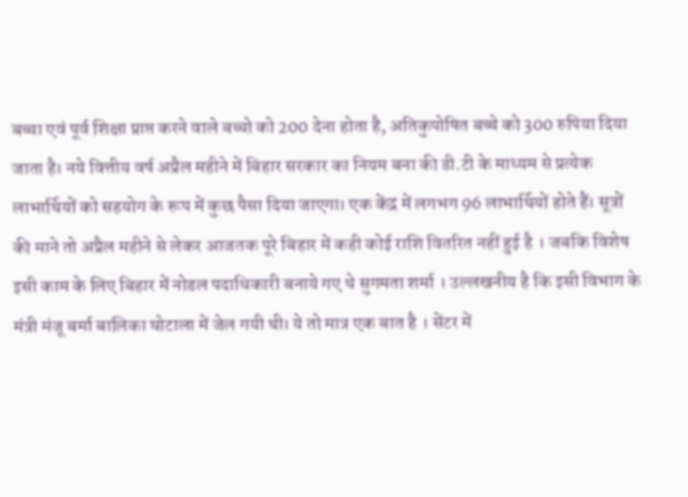बच्चा एवं पूर्व शिक्षा प्राप्त करने वाले बच्चो को 200 देना होता है, अतिकुपोषित बच्चे को 300 रुपिया दिया जाता है। नये वित्तीय वर्ष अप्रैल महीने में बिहार सरकार का नियम बना की डी.टी के माध्यम से प्रत्येक लाभार्थियों को सहयोग के रूप में कुछ पैसा दिया जाएगा। एक केंद्र में लगभग 96 लाभार्थियों होते हैं। सूत्रों की माने तो अप्रैल महीने से लेकर आजतक पूरे बिहार में कही कोई राशि वितरित नहीं हुई है । जबकि विशेष इसी काम के लिए बिहार में नोडल पदाधिकारी बनाये गए थे सुगमता शर्मा । उल्लखनीय है कि इसी विभाग के मंत्री मंजू बर्मा बालिका घोटाला में जेल गयी थी। ये तो मात्र एक बात है । सेंटर में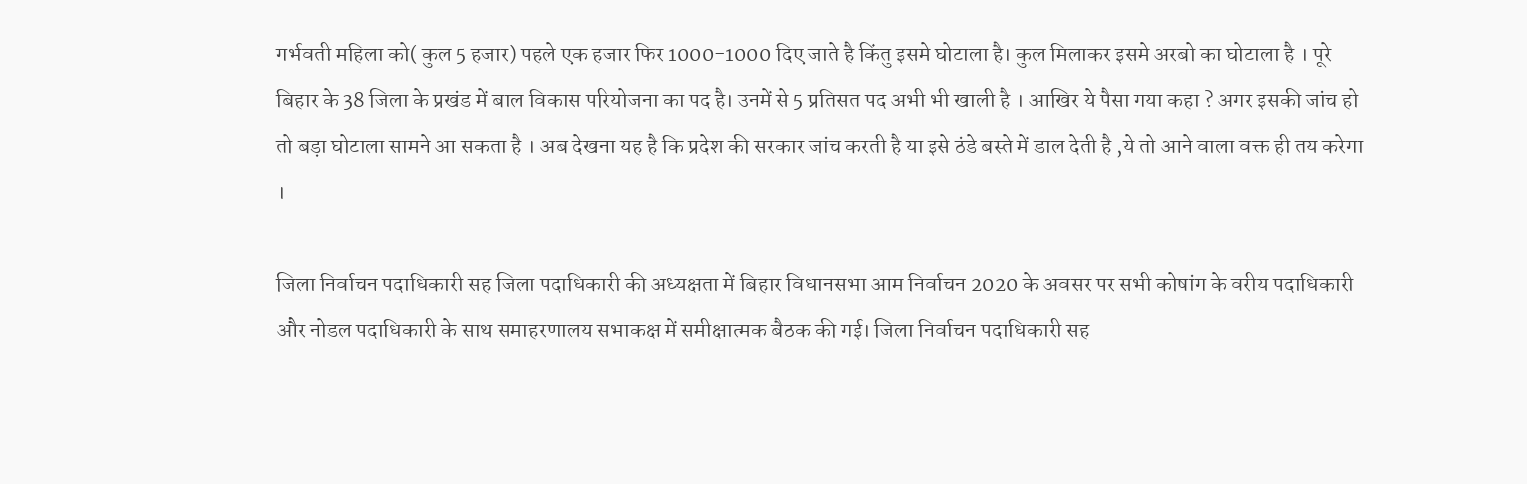गर्भवती महिला को( कुल 5 हजार) पहले एक हजार फिर 1000-1000 दिए जाते है किंतु इसमे घोटाला है। कुल मिलाकर इसमे अरबो का घोटाला है । पूरे बिहार के 38 जिला के प्रखंड में बाल विकास परियोजना का पद है। उनमें से 5 प्रतिसत पद अभी भी खाली है । आखिर ये पैसा गया कहा ? अगर इसकी जांच हो तो बड़ा घोटाला सामने आ सकता है । अब देखना यह है कि प्रदेश की सरकार जांच करती है या इसे ठंडे बस्ते में डाल देती है ,ये तो आने वाला वक्त ही तय करेगा ।

जिला निर्वाचन पदाधिकारी सह जिला पदाधिकारी की अध्यक्षता में बिहार विधानसभा आम निर्वाचन 2020 के अवसर पर सभी कोषांग के वरीय पदाधिकारी और नोडल पदाधिकारी के साथ समाहरणालय सभाकक्ष में समीक्षात्मक बैठक की गई। जिला निर्वाचन पदाधिकारी सह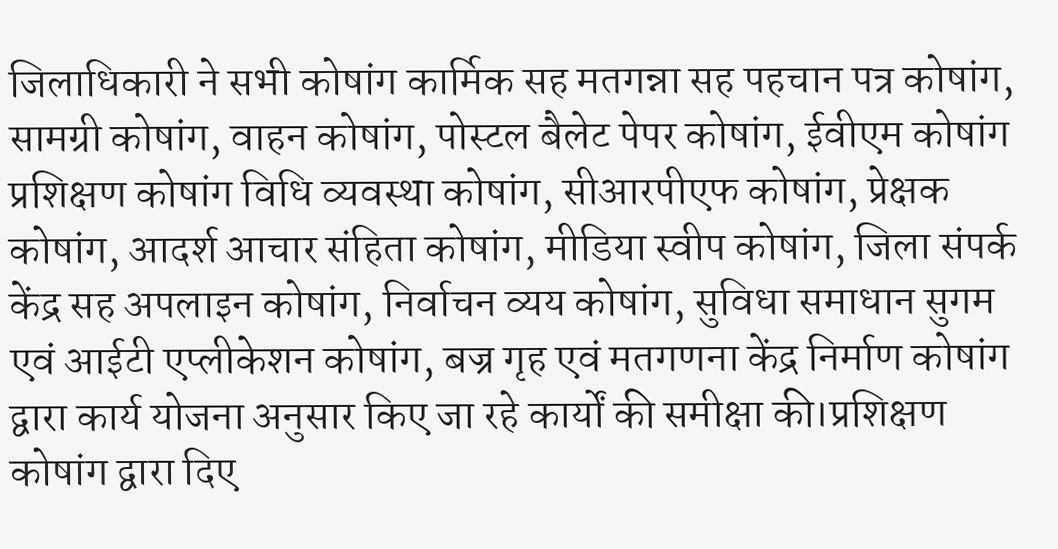जिलाधिकारी ने सभी कोषांग कार्मिक सह मतगन्ना सह पहचान पत्र कोषांग, सामग्री कोषांग, वाहन कोषांग, पोस्टल बैलेट पेपर कोषांग, ईवीएम कोषांग प्रशिक्षण कोषांग विधि व्यवस्था कोषांग, सीआरपीएफ कोषांग, प्रेक्षक कोषांग, आदर्श आचार संहिता कोषांग, मीडिया स्वीप कोषांग, जिला संपर्क केंद्र सह अपलाइन कोषांग, निर्वाचन व्यय कोषांग, सुविधा समाधान सुगम एवं आईटी एप्लीकेशन कोषांग, बज्र गृह एवं मतगणना केंद्र निर्माण कोषांग द्वारा कार्य योजना अनुसार किए जा रहे कार्यों की समीक्षा की।प्रशिक्षण कोषांग द्वारा दिए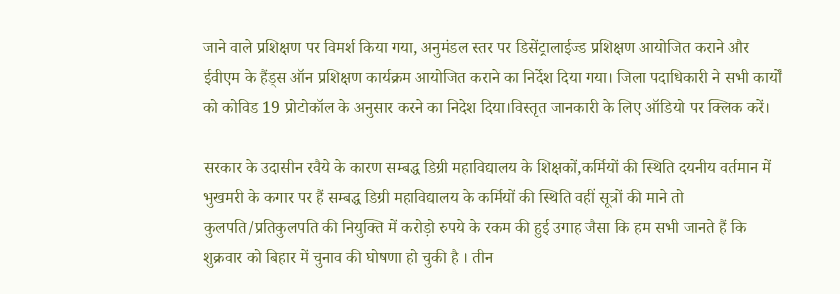जाने वाले प्रशिक्षण पर विमर्श किया गया, अनुमंडल स्तर पर डिसेंट्रालाईज्ड प्रशिक्षण आयोजित कराने और ईवीएम के हैंड्स ऑन प्रशिक्षण कार्यक्रम आयोजित कराने का निर्देश दिया गया। जिला पदाधिकारी ने सभी कार्यों को कोविड 19 प्रोटोकॉल के अनुसार करने का निदेश दिया।विस्तृत जानकारी के लिए ऑडियो पर क्लिक करें।

सरकार के उदासीन रवैये के कारण सम्बद्ध डिग्री महाविद्यालय के शिक्षकों,कर्मियों की स्थिति दयनीय वर्तमान में भुखमरी के कगार पर हैं सम्बद्ध डिग्री महाविद्यालय के कर्मियों की स्थिति वहीं सूत्रों की माने तो कुलपति/प्रतिकुलपति की नियुक्ति में करोड़ो रुपये के रकम की हुई उगाह जैसा कि हम सभी जानते हैं कि शुक्रवार को बिहार में चुनाव की घोषणा हो चुकी है । तीन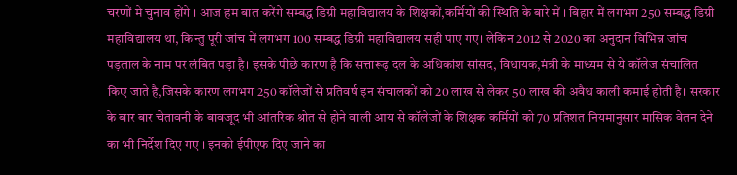चरणों मे चुनाव होंगे । आज हम बात करेंगे सम्बद्ध डिग्री महाविद्यालय के शिक्षकों,कर्मियों की स्थिति के बारे में । बिहार में लगभग 250 सम्बद्ध डिग्री महाविद्यालय था, किन्तु पूरी जांच में लगभग 100 सम्बद्ध डिग्री महाविद्यालय सही पाए गए। लेकिन 2012 से 2020 का अनुदान विभिन्न जांच पड़ताल के नाम पर लंबित पड़ा है। इसके पीछे कारण है कि सत्तारूढ़ दल के अधिकांश सांसद, विधायक,मंत्री के माध्यम से ये कॉलेज संचालित किए जाते है,जिसके कारण लगभग 250 कॉलेजों से प्रतिवर्ष इन संचालकों को 20 लाख से लेकर 50 लाख की अवैध काली कमाई होती है। सरकार के बार बार चेतावनी के बावजूद भी आंतरिक श्रोत से होने वाली आय से कॉलेजों के शिक्षक कर्मियों को 70 प्रतिशत नियमानुसार मासिक वेतन देने का भी निर्देश दिए गए । इनको ईपीएफ दिए जाने का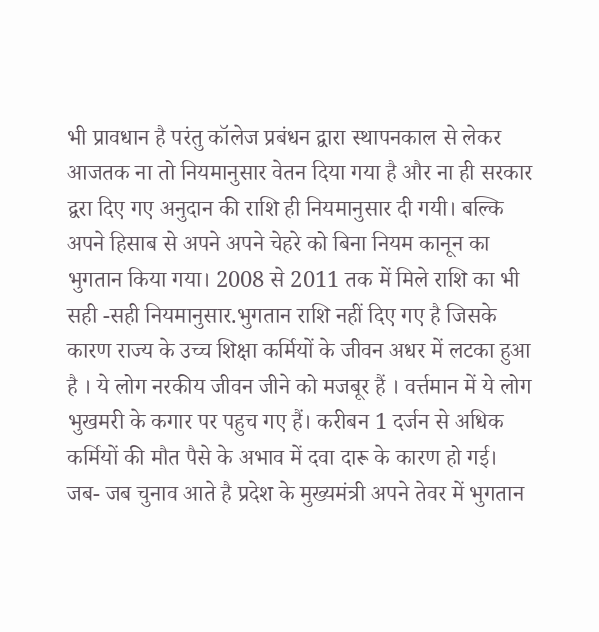भी प्रावधान है परंतु कॉलेज प्रबंधन द्वारा स्थापनकाल से लेकर आजतक ना तो नियमानुसार वेतन दिया गया है और ना ही सरकार द्वरा दिए गए अनुदान की राशि ही नियमानुसार दी गयी। बल्कि अपने हिसाब से अपने अपने चेहरे को बिना नियम कानून का भुगतान किया गया। 2008 से 2011 तक में मिले राशि का भी सही -सही नियमानुसार.भुगतान राशि नहीं दिए गए है जिसके कारण राज्य के उच्च शिक्षा कर्मियों के जीवन अधर में लटका हुआ है । ये लोग नरकीय जीवन जीने को मजबूर हैं । वर्त्तमान में ये लोग भुखमरी के कगार पर पहुच गए हैं। करीबन 1 दर्जन से अधिक कर्मियों की मौत पैसे के अभाव में दवा दारू के कारण हो गई। जब- जब चुनाव आते है प्रदेश के मुख्यमंत्री अपने तेवर में भुगतान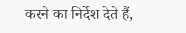करने का निर्देश देते हैं,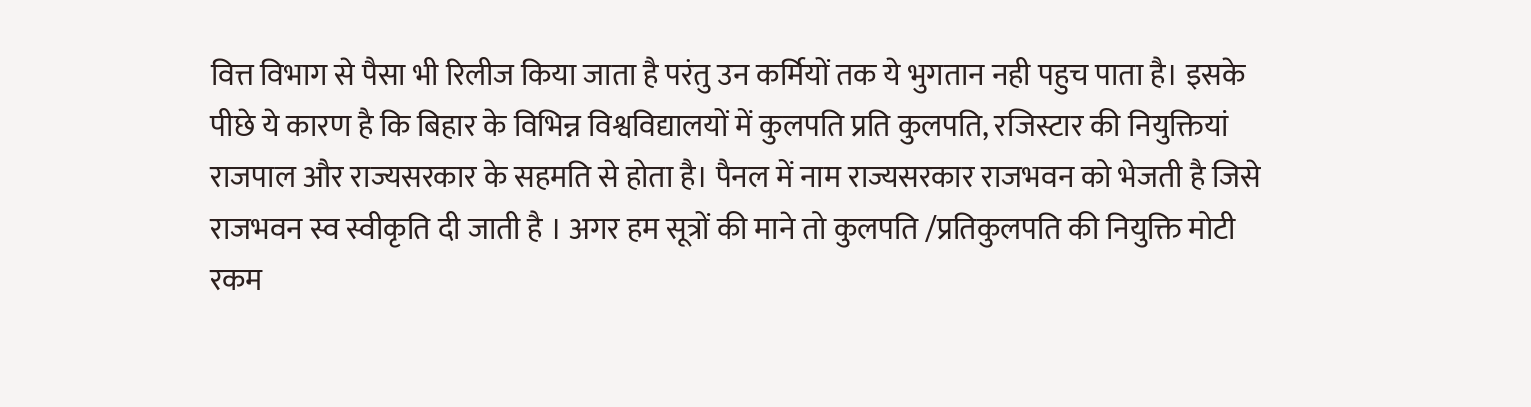वित्त विभाग से पैसा भी रिलीज किया जाता है परंतु उन कर्मियों तक ये भुगतान नही पहुच पाता है। इसके पीछे ये कारण है कि बिहार के विभिन्न विश्वविद्यालयों में कुलपति प्रति कुलपति, रजिस्टार की नियुक्तियां राजपाल और राज्यसरकार के सहमति से होता है। पैनल में नाम राज्यसरकार राजभवन को भेजती है जिसे राजभवन स्व स्वीकृति दी जाती है । अगर हम सूत्रों की माने तो कुलपति /प्रतिकुलपति की नियुक्ति मोटी रकम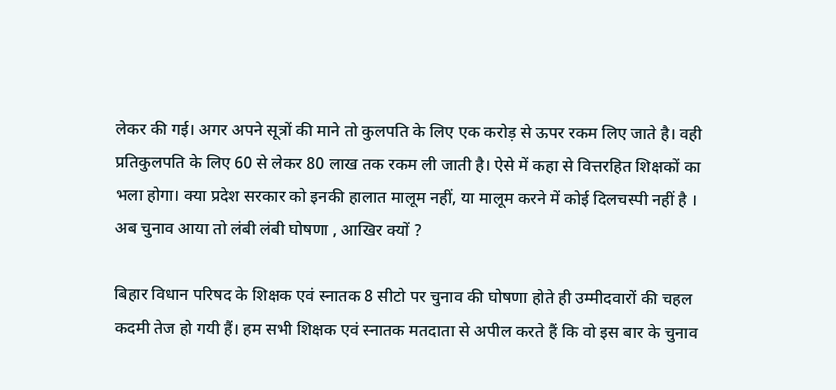लेकर की गई। अगर अपने सूत्रों की माने तो कुलपति के लिए एक करोड़ से ऊपर रकम लिए जाते है। वही प्रतिकुलपति के लिए 60 से लेकर 80 लाख तक रकम ली जाती है। ऐसे में कहा से वित्तरहित शिक्षकों का भला होगा। क्या प्रदेश सरकार को इनकी हालात मालूम नहीं, या मालूम करने में कोई दिलचस्पी नहीं है । अब चुनाव आया तो लंबी लंबी घोषणा , आखिर क्यों ?

बिहार विधान परिषद के शिक्षक एवं स्नातक 8 सीटो पर चुनाव की घोषणा होते ही उम्मीदवारों की चहल कदमी तेज हो गयी हैं। हम सभी शिक्षक एवं स्नातक मतदाता से अपील करते हैं कि वो इस बार के चुनाव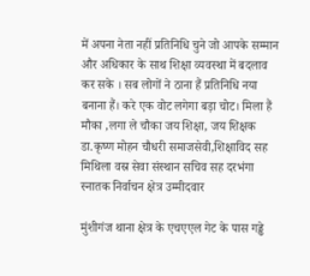में अपना नेता नहीं प्रतिनिधि चुने जो आपके सम्मान और अधिकार के साथ शिक्षा व्यवस्था में बदलाव कर सके । सब लोगों ने ठाना हैं प्रतिनिधि नया बनाना हैं। करे एक वोट लगेगा बड़ा चोट। मिला हैं मौका ,लगा ले चौका जय शिक्षा, जय शिक्षक डा.कृष्ण मोहन चौधरी समाजसेवी,शिक्षाविद सह मिथिला वस्र सेवा संस्थान सचिव सह दरभंगा स्नातक निर्वाचन क्षेत्र उम्मीदवार

मुंशीगंज थाना क्षेत्र के एचएएल गेट के पास गड्ढे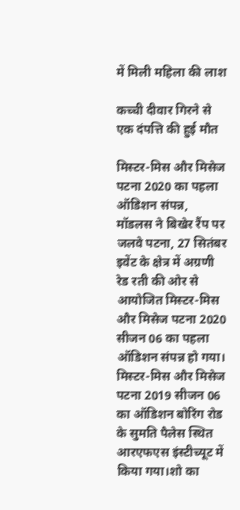में मिली महिला की लाश

कच्ची दीवार गिरने से एक दंपत्ति की हुई मौत

मिस्टर-मिस और मिसेज पटना 2020 का पहला ऑडिशन संपन्न, मॉडलस ने बिखेर रैंप पर जलवे पटना, 27 सितंबर इवेंट के क्षेत्र में अग्रणी रेड रती की ओर से आयोजित मिस्टर-मिस और मिसेज पटना 2020 सीजन 06 का पहला ऑडिशन संपन्न हो गया। मिस्टर-मिस और मिसेज पटना 2019 सीजन 06 का ऑडिशन बोरिंग रोड के सुमति पैलेस स्थित आरएफएस इंस्टीच्यूट में किया गया।शो का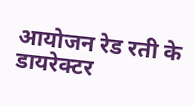आयोजन रेड रती के डायरेक्टर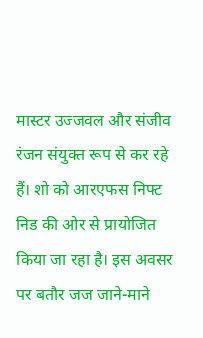मास्टर उज्जवल और संजीव रंजन संयुक्त रूप से कर रहे हैं। शो को आरएफस निफ्ट निड की ओर से प्रायोजित किया जा रहा है। इस अवसर पर बतौर जज जाने-माने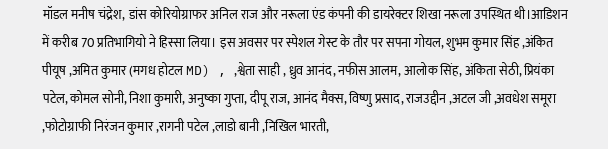मॉडल मनीष चंद्रेश, डांस कोरियोग्राफर अनिल राज और नरूला एंड कंपनी की डायरेक्टर शिखा नरूला उपस्थित थी।आडिशन में करीब 70 प्रतिभागियो ने हिस्सा लिया। इस अवसर पर स्पेशल गेस्ट के तौर पर सपना गोयल, शुभम कुमार सिंह ,अंकित पीयूष ,अमित कुमार (मगध होटल MD) , ,श्वेता साही , ध्रुव आनंद, नफीस आलम, आलोक सिंह, अंकिता सेठी, प्रियंका पटेल, कोमल सोनी, निशा कुमारी, अनुष्का गुप्ता, दीपू राज, आनंद मैक्स, विष्णु प्रसाद, राजउद्दीन ,अटल जी ,अवधेश समूरा ,फोटोग्राफी निरंजन कुमार ,रागनी पटेल ,लाडो बानी ,निखिल भारती,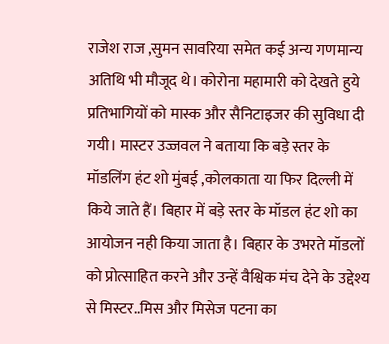राजेश राज ,सुमन सावरिया समेत कई अन्य गणमान्य अतिथि भी मौजूद थे। कोरोना महामारी को देखते हुये प्रतिभागियों को मास्क और सैनिटाइजर की सुविधा दी गयी। मास्टर उज्जवल ने बताया कि बड़े स्तर के मॉडलिंग हंट शो मुंबई ,कोलकाता या फिर दिल्ली में किये जाते हैं। बिहार में बड़े स्तर के मॉडल हंट शो का आयोजन नही किया जाता है। बिहार के उभरते मॉडलों को प्रोत्साहित करने और उन्हें वैश्विक मंच देने के उद्देश्य से मिस्टर..मिस और मिसेज पटना का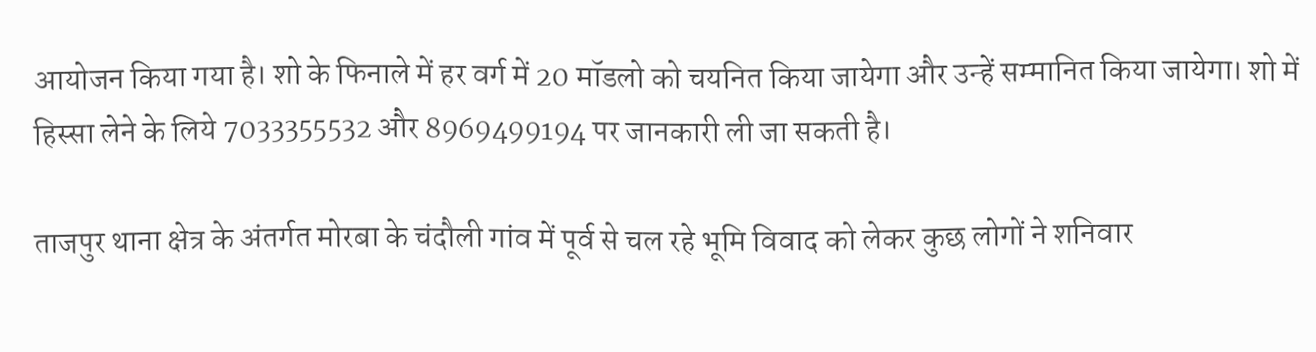आयोजन किया गया है। शो के फिनाले में हर वर्ग में 20 मॉडलो को चयनित किया जायेगा और उन्हें सम्मानित किया जायेगा। शो में हिस्सा लेने के लिये 7033355532 और 8969499194 पर जानकारी ली जा सकती है।

ताजपुर थाना क्षेत्र के अंतर्गत मोरबा के चंदौली गांव में पूर्व से चल रहे भूमि विवाद को लेकर कुछ लोगों ने शनिवार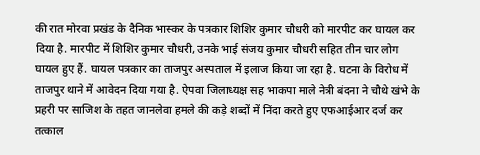की रात मोरवा प्रखंड के दैनिक भास्कर के पत्रकार शिशिर कुमार चौधरी को मारपीट कर घायल कर दिया है. मारपीट में शिशिर कुमार चौधरी, उनके भाई संजय कुमार चौधरी सहित तीन चार लोग घायल हुए हैं. घायल पत्रकार का ताजपुर अस्पताल में इलाज किया जा रहा है. घटना के विरोध में ताजपुर थाने में आवेदन दिया गया है. ऐपवा जिलाध्यक्ष सह भाकपा माले नेत्री बंदना ने चौथे खंभे के प्रहरी पर साजिश के तहत जानलेवा हमले की कड़े शब्दों में निंदा करते हुए एफआईआर दर्ज कर तत्काल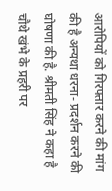आरोपियों को गिरफ्तार करने की मांग की है अन्यथा धरना- प्रदर्शन करने की घोषणा की है. श्रीमती सिंह ने कहा है चौथे खंभे के प्रहरी पर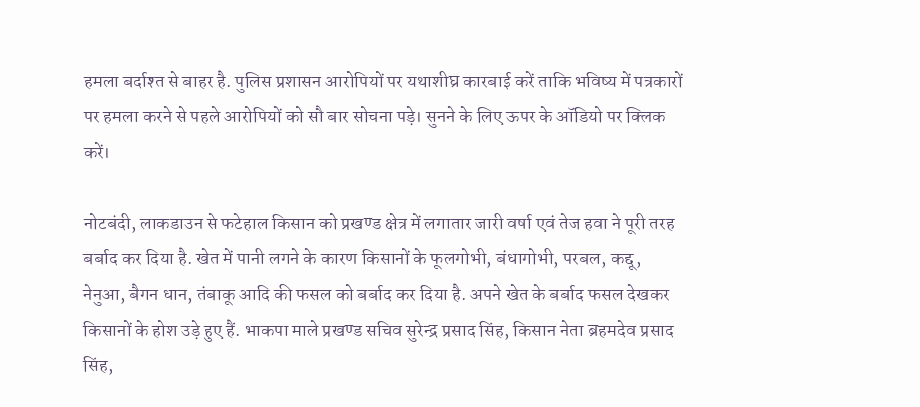हमला बर्दाश्त से बाहर है. पुलिस प्रशासन आरोपियों पर यथाशीघ्र कारबाई करें ताकि भविष्य में पत्रकारों पर हमला करने से पहले आरोपियों को सौ बार सोचना पड़े। सुनने के लिए ऊपर के ऑडियो पर क्लिक करें।

नोटबंदी, लाकडाउन से फटेहाल किसान को प्रखण्ड क्षेत्र में लगातार जारी वर्षा एवं तेज हवा ने पूरी तरह बर्बाद कर दिया है. खेत में पानी लगने के कारण किसानों के फूलगोभी, बंधागोभी, परबल, कद्दू, नेनुआ, बैगन धान, तंबाकू आदि की फसल को बर्बाद कर दिया है. अपने खेत के बर्बाद फसल देखकर किसानों के होश उड़े हुए हैं. भाकपा माले प्रखण्ड सचिव सुरेन्द्र प्रसाद सिंह, किसान नेता ब्रहमदेव प्रसाद सिंह,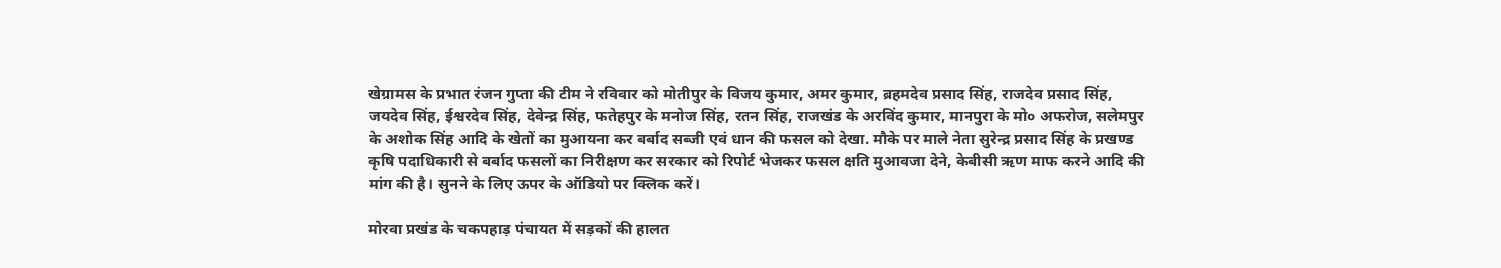खेग्रामस के प्रभात रंजन गुप्ता की टीम ने रविवार को मोतीपुर के विजय कुमार, अमर कुमार, ब्रहमदेव प्रसाद सिंह, राजदेव प्रसाद सिंह, जयदेव सिंह, ईश्वरदेव सिंह, देवेन्द्र सिंह, फतेहपुर के मनोज सिंह, रतन सिंह, राजखंड के अरविंद कुमार, मानपुरा के मो० अफरोज, सलेमपुर के अशोक सिंह आदि के खेतों का मुआयना कर बर्बाद सब्जी एवं धान की फसल को देखा. मौके पर माले नेता सुरेन्द्र प्रसाद सिंह के प्रखण्ड कृषि पदाधिकारी से बर्बाद फसलों का निरीक्षण कर सरकार को रिपोर्ट भेजकर फसल क्षति मुआवजा देने, केबीसी ऋण माफ करने आदि की मांग की है। सुनने के लिए ऊपर के ऑडियो पर क्लिक करें।

मोरवा प्रखंड के चकपहाड़ पंचायत में सड़कों की हालत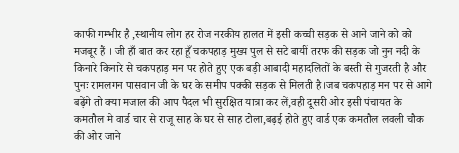काफी गम्भीर है ,स्थानीय लोग हर रोज नरकीय हालत में इसी कच्ची सड़क से आने जाने को को मजबूर हैं । जी हाँ बात कर रहा हूँ चकपहाड़ मुख्य पुल से सटे बायीं तरफ की सड़क जो नुन नदी के किनारे किनारे से चकपहाड़ मन पर होते हुए एक बड़ी आबादी महादलितों के बस्ती से गुजरती है और पुनः रामलगन पासवान जी के घर के समीप पक्की सड़क से मिलती है।जब चकपहाड़ मन पर से आगे बढ़ेंगे तो क्या मजाल की आप पैदल भी सुरक्षित यात्रा कर लें,वही दूसरी ओर इसी पंचायत के कमतौल मे वार्ड चार से राजू साह के घर से साह टोला,बढ़ई होते हुए वार्ड एक कमतौल लवली चौक की ओर जाने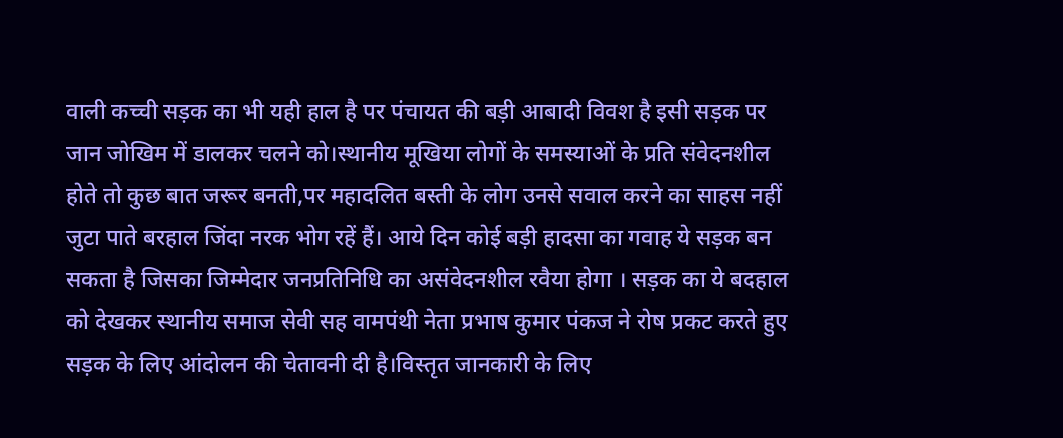वाली कच्ची सड़क का भी यही हाल है पर पंचायत की बड़ी आबादी विवश है इसी सड़क पर जान जोखिम में डालकर चलने को।स्थानीय मूखिया लोगों के समस्याओं के प्रति संवेदनशील होते तो कुछ बात जरूर बनती,पर महादलित बस्ती के लोग उनसे सवाल करने का साहस नहीं जुटा पाते बरहाल जिंदा नरक भोग रहें हैं। आये दिन कोई बड़ी हादसा का गवाह ये सड़क बन सकता है जिसका जिम्मेदार जनप्रतिनिधि का असंवेदनशील रवैया होगा । सड़क का ये बदहाल को देखकर स्थानीय समाज सेवी सह वामपंथी नेता प्रभाष कुमार पंकज ने रोष प्रकट करते हुए सड़क के लिए आंदोलन की चेतावनी दी है।विस्तृत जानकारी के लिए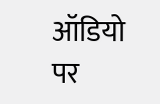ऑडियो पर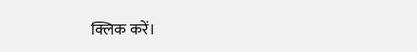क्लिक करें।